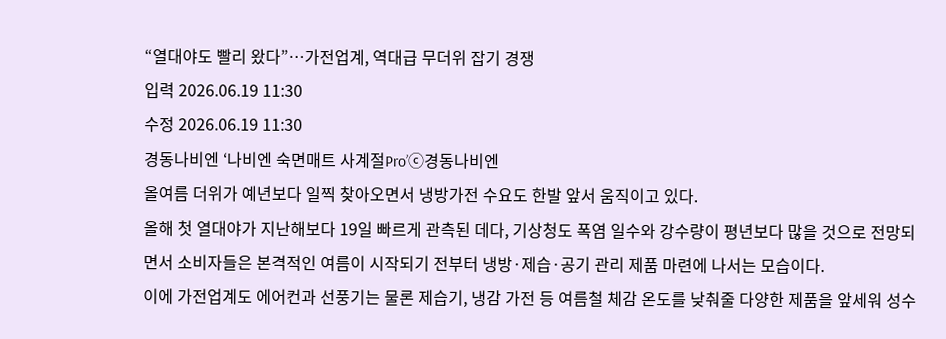“열대야도 빨리 왔다”…가전업계, 역대급 무더위 잡기 경쟁
입력 2026.06.19 11:30
수정 2026.06.19 11:30
경동나비엔 ‘나비엔 숙면매트 사계절Pro’ⓒ경동나비엔
올여름 더위가 예년보다 일찍 찾아오면서 냉방가전 수요도 한발 앞서 움직이고 있다.
올해 첫 열대야가 지난해보다 19일 빠르게 관측된 데다, 기상청도 폭염 일수와 강수량이 평년보다 많을 것으로 전망되면서 소비자들은 본격적인 여름이 시작되기 전부터 냉방·제습·공기 관리 제품 마련에 나서는 모습이다.
이에 가전업계도 에어컨과 선풍기는 물론 제습기, 냉감 가전 등 여름철 체감 온도를 낮춰줄 다양한 제품을 앞세워 성수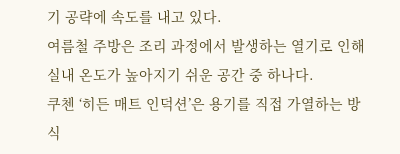기 공략에 속도를 내고 있다.
여름철 주방은 조리 과정에서 발생하는 열기로 인해 실내 온도가 높아지기 쉬운 공간 중 하나다.
쿠첸 ‘히든 매트 인덕션’은 용기를 직접 가열하는 방식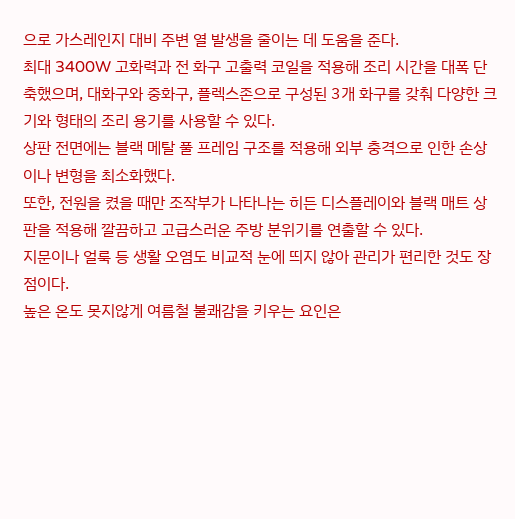으로 가스레인지 대비 주변 열 발생을 줄이는 데 도움을 준다.
최대 3400W 고화력과 전 화구 고출력 코일을 적용해 조리 시간을 대폭 단축했으며, 대화구와 중화구, 플렉스존으로 구성된 3개 화구를 갖춰 다양한 크기와 형태의 조리 용기를 사용할 수 있다.
상판 전면에는 블랙 메탈 풀 프레임 구조를 적용해 외부 충격으로 인한 손상이나 변형을 최소화했다.
또한, 전원을 켰을 때만 조작부가 나타나는 히든 디스플레이와 블랙 매트 상판을 적용해 깔끔하고 고급스러운 주방 분위기를 연출할 수 있다.
지문이나 얼룩 등 생활 오염도 비교적 눈에 띄지 않아 관리가 편리한 것도 장점이다.
높은 온도 못지않게 여름철 불쾌감을 키우는 요인은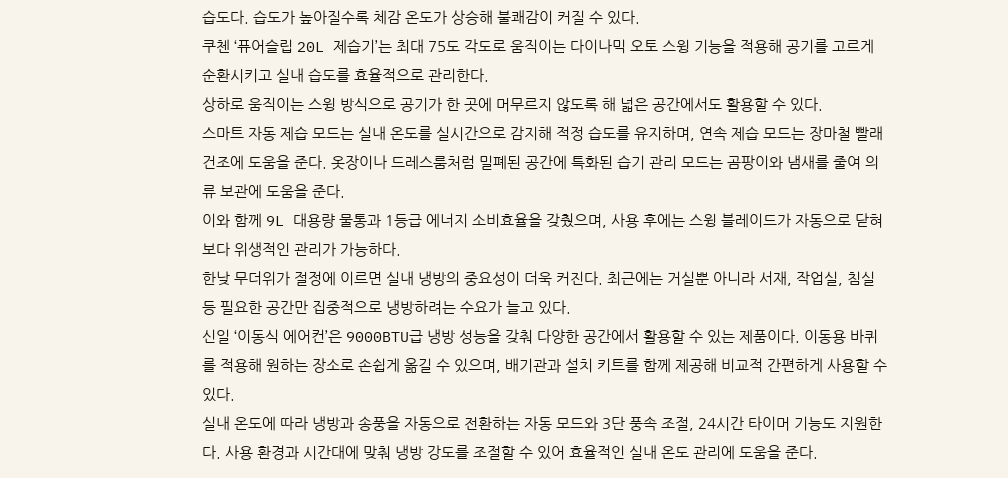습도다. 습도가 높아질수록 체감 온도가 상승해 불쾌감이 커질 수 있다.
쿠첸 ‘퓨어슬립 20L 제습기’는 최대 75도 각도로 움직이는 다이나믹 오토 스윙 기능을 적용해 공기를 고르게 순환시키고 실내 습도를 효율적으로 관리한다.
상하로 움직이는 스윙 방식으로 공기가 한 곳에 머무르지 않도록 해 넓은 공간에서도 활용할 수 있다.
스마트 자동 제습 모드는 실내 온도를 실시간으로 감지해 적정 습도를 유지하며, 연속 제습 모드는 장마철 빨래 건조에 도움을 준다. 옷장이나 드레스룸처럼 밀폐된 공간에 특화된 습기 관리 모드는 곰팡이와 냄새를 줄여 의류 보관에 도움을 준다.
이와 함께 9L 대용량 물통과 1등급 에너지 소비효율을 갖췄으며, 사용 후에는 스윙 블레이드가 자동으로 닫혀 보다 위생적인 관리가 가능하다.
한낮 무더위가 절정에 이르면 실내 냉방의 중요성이 더욱 커진다. 최근에는 거실뿐 아니라 서재, 작업실, 침실 등 필요한 공간만 집중적으로 냉방하려는 수요가 늘고 있다.
신일 ‘이동식 에어컨’은 9000BTU급 냉방 성능을 갖춰 다양한 공간에서 활용할 수 있는 제품이다. 이동용 바퀴를 적용해 원하는 장소로 손쉽게 옮길 수 있으며, 배기관과 설치 키트를 함께 제공해 비교적 간편하게 사용할 수 있다.
실내 온도에 따라 냉방과 송풍을 자동으로 전환하는 자동 모드와 3단 풍속 조절, 24시간 타이머 기능도 지원한다. 사용 환경과 시간대에 맞춰 냉방 강도를 조절할 수 있어 효율적인 실내 온도 관리에 도움을 준다.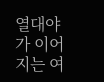열대야가 이어지는 여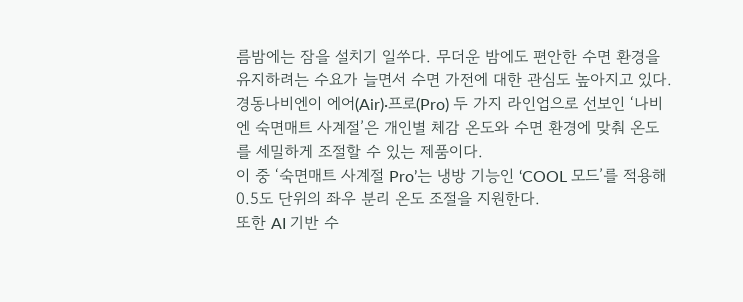름밤에는 잠을 설치기 일쑤다. 무더운 밤에도 편안한 수면 환경을 유지하려는 수요가 늘면서 수면 가전에 대한 관심도 높아지고 있다.
경동나비엔이 에어(Air)·프로(Pro) 두 가지 라인업으로 선보인 ‘나비엔 숙면매트 사계절’은 개인별 체감 온도와 수면 환경에 맞춰 온도를 세밀하게 조절할 수 있는 제품이다.
이 중 ‘숙면매트 사계절 Pro’는 냉방 기능인 ‘COOL 모드’를 적용해 0.5도 단위의 좌우 분리 온도 조절을 지원한다.
또한 AI 기반 수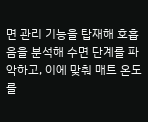면 관리 기능을 탑재해 호흡음을 분석해 수면 단계를 파악하고, 이에 맞춰 매트 온도를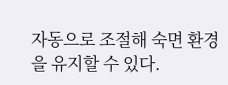자동으로 조절해 숙면 환경을 유지할 수 있다.